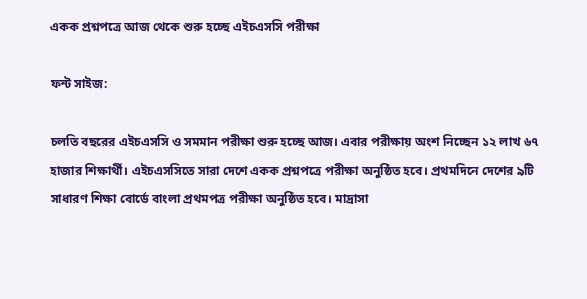একক প্রশ্নপত্রে আজ থেকে শুরু হচ্ছে এইচএসসি পরীক্ষা

ফন্ট সাইজ:

চলতি বছরের এইচএসসি ও সমমান পরীক্ষা শুরু হচ্ছে আজ। এবার পরীক্ষায় অংশ নিচ্ছেন ১২ লাখ ৬৭ হাজার শিক্ষার্থী। এইচএসসিতে সারা দেশে একক প্রশ্নপত্রে পরীক্ষা অনুষ্ঠিত হবে। প্রথমদিনে দেশের ৯টি সাধারণ শিক্ষা বোর্ডে বাংলা প্রথমপত্র পরীক্ষা অনুষ্ঠিত হবে। মাদ্রাসা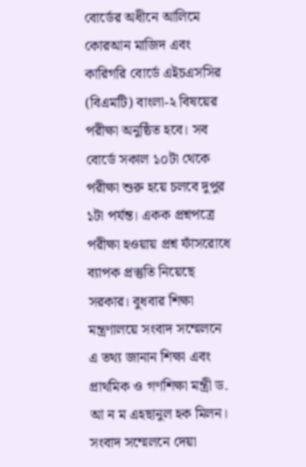বোর্ডের অধীনে আলিমে কোরআন মাজিদ এবং কারিগরি বোর্ডে এইচএসসির (বিএমটি) বাংলা-২ বিষয়ের পরীক্ষা অনুষ্ঠিত হবে। সব বোর্ডে সকাল ১০টা থেকে পরীক্ষা শুরু হয়ে চলবে দুপুর ১টা পর্যন্ত। একক প্রশ্নপত্রে পরীক্ষা হওয়ায় প্রশ্ন ফাঁসরোধে ব্যাপক প্রস্তুতি নিয়েছে সরকার। বুধবার শিক্ষা মন্ত্রণালয়ে সংবাদ সম্মেলনে এ তথ্য জানান শিক্ষা এবং প্রাথমিক ও গণশিক্ষা মন্ত্রী ড. আ ন ম এহছানুল হক মিলন। সংবাদ সম্মেলনে দেয়া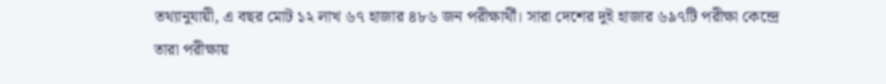তথ্যানুযায়ী, এ বছর মোট ১২ লাখ ৬৭ হাজার ৪৮৬ জন পরীক্ষার্থী। সারা দেশের দুই হাজার ৬৯৭টি পরীক্ষা কেন্দ্রে তারা পরীক্ষায়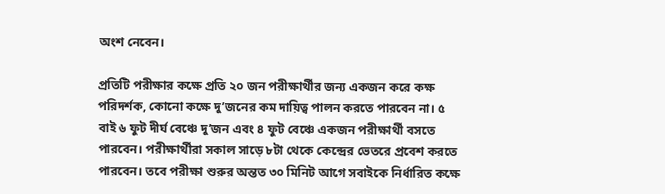অংশ নেবেন।

প্রতিটি পরীক্ষার কক্ষে প্রতি ২০ জন পরীক্ষার্থীর জন্য একজন করে কক্ষ পরিদর্শক, কোনো কক্ষে দু’জনের কম দায়িত্ব পালন করতে পারবেন না। ৫ বাই ৬ ফুট দীর্ঘ বেঞ্চে দু’জন এবং ৪ ফুট বেঞ্চে একজন পরীক্ষার্থী বসতে পারবেন। পরীক্ষার্থীরা সকাল সাড়ে ৮টা থেকে কেন্দ্রের ভেতরে প্রবেশ করতে পারবেন। তবে পরীক্ষা শুরুর অন্তত ৩০ মিনিট আগে সবাইকে নির্ধারিত কক্ষে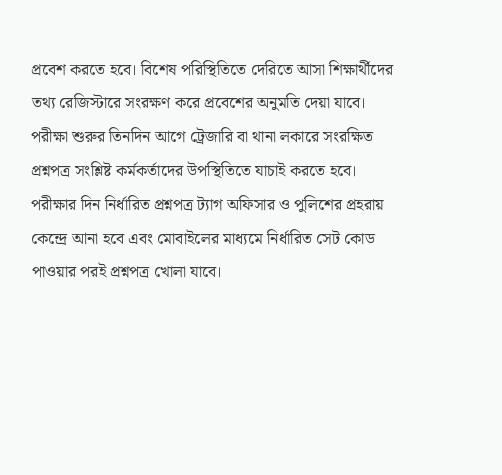প্রবেশ করতে হবে। বিশেষ পরিস্থিতিতে দেরিতে আসা শিক্ষার্থীদের তথ্য রেজিস্টারে সংরক্ষণ করে প্রবেশের অনুমতি দেয়া যাবে। পরীক্ষা শুরুর তিনদিন আগে ট্রেজারি বা থানা লকারে সংরক্ষিত প্রশ্নপত্র সংশ্লিষ্ট কর্মকর্তাদের উপস্থিতিতে যাচাই করতে হবে। পরীক্ষার দিন নির্ধারিত প্রশ্নপত্র ট্যাগ অফিসার ও পুলিশের প্রহরায় কেন্দ্রে আনা হবে এবং মোবাইলের মাধ্যমে নির্ধারিত সেট কোড পাওয়ার পরই প্রশ্নপত্র খোলা যাবে।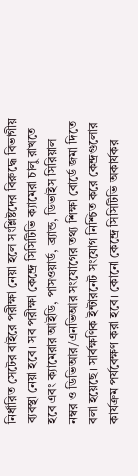নির্ধারিত সেটের বাইরে পরীক্ষা নেয়া হলে সংশ্লিষ্টদের বিরুদ্ধে বিভাগীয় ব্যবস্থা নেয়া হবে। সব পরীক্ষা কেন্দ্রে সিসিটিভি ক্যামেরা চালু রাখতে হবে এবং ক্যামেরার আইডি, পাসওয়ার্ড, ব্র্যান্ড, ডিভাইস সিরিয়াল নম্বর ও ডিভিআর/এনভিআর সংযোগের তথ্য শিক্ষা বোর্ডে জমা দিতে বলা হয়েছে। সার্বক্ষণিক ইন্টারনেট সংযোগ নিশ্চিত করে কেন্দ্রগুলোর কার্যক্রম পর্যবেক্ষণ করা হবে। কোনো কেন্দ্রে সিসিটিভি অকার্যকর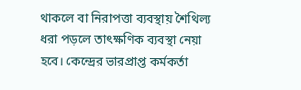থাকলে বা নিরাপত্তা ব্যবস্থায় শৈথিল্য ধরা পড়লে তাৎক্ষণিক ব্যবস্থা নেয়া হবে। কেন্দ্রের ভারপ্রাপ্ত কর্মকর্তা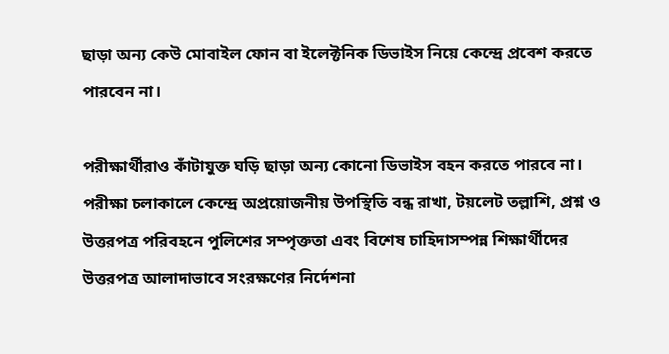ছাড়া অন্য কেউ মোবাইল ফোন বা ইলেক্টনিক ডিভাইস নিয়ে কেন্দ্রে প্রবেশ করতে পারবেন না।

পরীক্ষার্থীরাও কাঁটাযুক্ত ঘড়ি ছাড়া অন্য কোনো ডিভাইস বহন করতে পারবে না। পরীক্ষা চলাকালে কেন্দ্রে অপ্রয়োজনীয় উপস্থিতি বন্ধ রাখা, টয়লেট তল্লাশি, প্রশ্ন ও উত্তরপত্র পরিবহনে পুলিশের সম্পৃক্ততা এবং বিশেষ চাহিদাসম্পন্ন শিক্ষার্থীদের উত্তরপত্র আলাদাভাবে সংরক্ষণের নির্দেশনা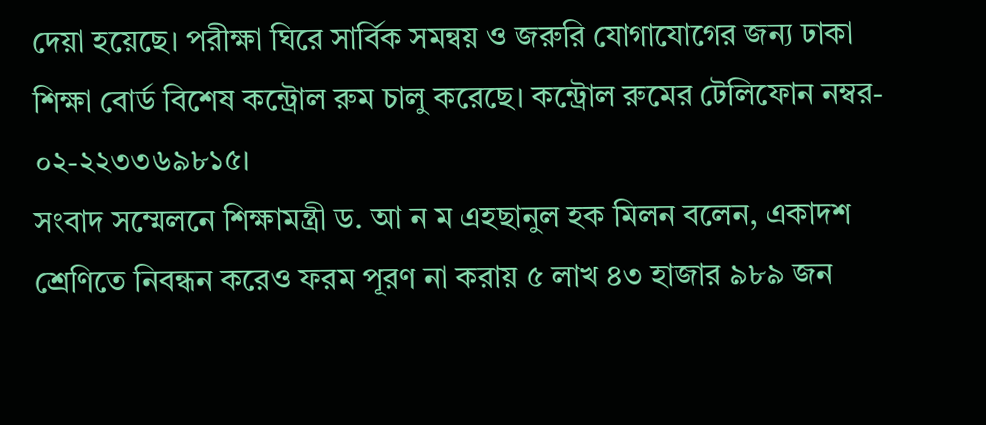দেয়া হয়েছে। পরীক্ষা ঘিরে সার্বিক সমন্বয় ও জরুরি যোগাযোগের জন্য ঢাকা শিক্ষা বোর্ড বিশেষ কন্ট্রোল রুম চালু করেছে। কন্ট্রোল রুমের টেলিফোন নম্বর- ০২-২২৩৩৬৯৮১৫।
সংবাদ সম্মেলনে শিক্ষামন্ত্রী ড. আ ন ম এহছানুল হক মিলন বলেন, একাদশ শ্রেণিতে নিবন্ধন করেও ফরম পূরণ না করায় ৫ লাখ ৪৩ হাজার ৯৮৯ জন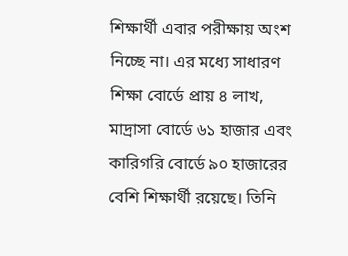শিক্ষার্থী এবার পরীক্ষায় অংশ নিচ্ছে না। এর মধ্যে সাধারণ শিক্ষা বোর্ডে প্রায় ৪ লাখ, মাদ্রাসা বোর্ডে ৬১ হাজার এবং কারিগরি বোর্ডে ৯০ হাজারের বেশি শিক্ষার্থী রয়েছে। তিনি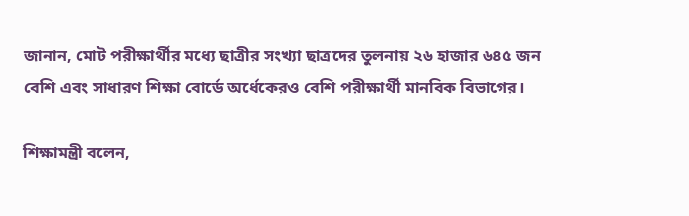জানান, মোট পরীক্ষার্থীর মধ্যে ছাত্রীর সংখ্যা ছাত্রদের তুলনায় ২৬ হাজার ৬৪৫ জন বেশি এবং সাধারণ শিক্ষা বোর্ডে অর্ধেকেরও বেশি পরীক্ষার্থী মানবিক বিভাগের।

শিক্ষামন্ত্রী বলেন,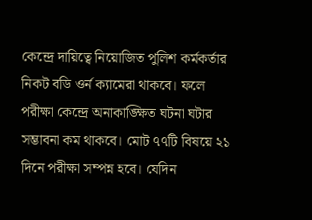কেন্দ্রে দায়িত্বে নিয়োজিত পুলিশ কর্মকর্তার নিকট বডি ওর্ন ক্যামেরা থাকবে। ফলে পরীক্ষা কেন্দ্রে অনাকাঙ্ক্ষিত ঘটনা ঘটার সম্ভাবনা কম থাকবে। মোট ৭৭টি বিষয়ে ২১ দিনে পরীক্ষা সম্পন্ন হবে। যেদিন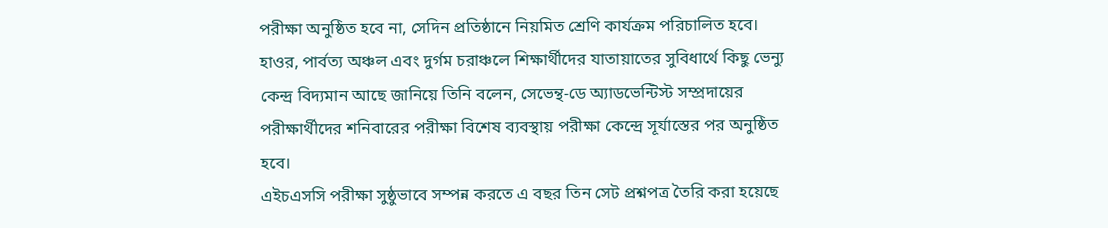পরীক্ষা অনুষ্ঠিত হবে না, সেদিন প্রতিষ্ঠানে নিয়মিত শ্রেণি কার্যক্রম পরিচালিত হবে। হাওর, পার্বত্য অঞ্চল এবং দুর্গম চরাঞ্চলে শিক্ষার্থীদের যাতায়াতের সুবিধার্থে কিছু ভেন্যু কেন্দ্র বিদ্যমান আছে জানিয়ে তিনি বলেন, সেভেন্থ-ডে অ্যাডভেন্টিস্ট সম্প্রদায়ের পরীক্ষার্থীদের শনিবারের পরীক্ষা বিশেষ ব্যবস্থায় পরীক্ষা কেন্দ্রে সূর্যাস্তের পর অনুষ্ঠিত হবে।
এইচএসসি পরীক্ষা সুষ্ঠুভাবে সম্পন্ন করতে এ বছর তিন সেট প্রশ্নপত্র তৈরি করা হয়েছে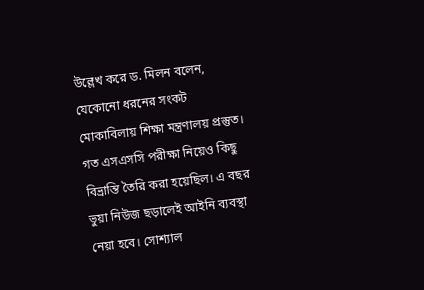উল্লেখ করে ড. মিলন বলেন, যেকোনো ধরনের সংকট মোকাবিলায় শিক্ষা মন্ত্রণালয় প্রস্তুত। গত এসএসসি পরীক্ষা নিয়েও কিছু বিভ্রান্তি তৈরি করা হয়েছিল। এ বছর ভুয়া নিউজ ছড়ালেই আইনি ব্যবস্থা নেয়া হবে। সোশ্যাল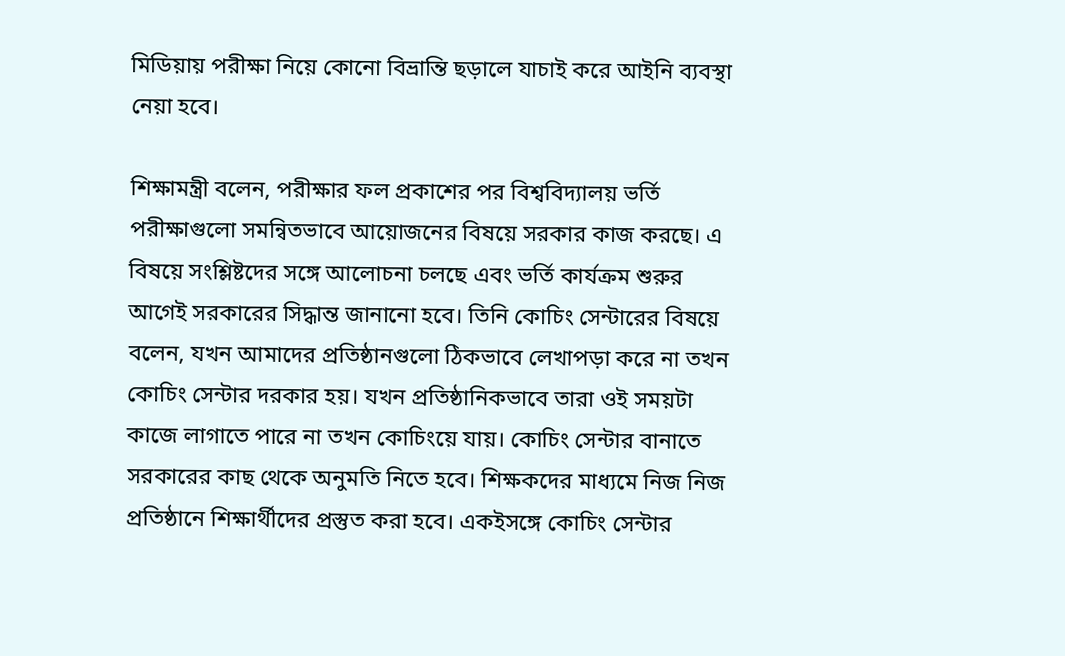মিডিয়ায় পরীক্ষা নিয়ে কোনো বিভ্রান্তি ছড়ালে যাচাই করে আইনি ব্যবস্থা নেয়া হবে।

শিক্ষামন্ত্রী বলেন, পরীক্ষার ফল প্রকাশের পর বিশ্ববিদ্যালয় ভর্তি পরীক্ষাগুলো সমন্বিতভাবে আয়োজনের বিষয়ে সরকার কাজ করছে। এ বিষয়ে সংশ্লিষ্টদের সঙ্গে আলোচনা চলছে এবং ভর্তি কার্যক্রম শুরুর আগেই সরকারের সিদ্ধান্ত জানানো হবে। তিনি কোচিং সেন্টারের বিষয়ে বলেন, যখন আমাদের প্রতিষ্ঠানগুলো ঠিকভাবে লেখাপড়া করে না তখন কোচিং সেন্টার দরকার হয়। যখন প্রতিষ্ঠানিকভাবে তারা ওই সময়টা কাজে লাগাতে পারে না তখন কোচিংয়ে যায়। কোচিং সেন্টার বানাতে সরকারের কাছ থেকে অনুমতি নিতে হবে। শিক্ষকদের মাধ্যমে নিজ নিজ প্রতিষ্ঠানে শিক্ষার্থীদের প্রস্তুত করা হবে। একইসঙ্গে কোচিং সেন্টার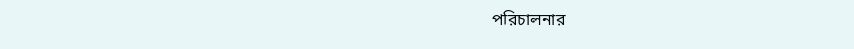পরিচালনার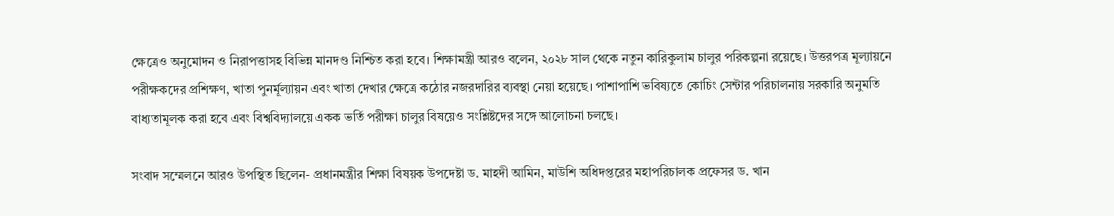ক্ষেত্রেও অনুমোদন ও নিরাপত্তাসহ বিভিন্ন মানদণ্ড নিশ্চিত করা হবে। শিক্ষামন্ত্রী আরও বলেন, ২০২৮ সাল থেকে নতুন কারিকুলাম চালুর পরিকল্পনা রয়েছে। উত্তরপত্র মূল্যায়নে পরীক্ষকদের প্রশিক্ষণ, খাতা পুনর্মূল্যায়ন এবং খাতা দেখার ক্ষেত্রে কঠোর নজরদারির ব্যবস্থা নেয়া হয়েছে। পাশাপাশি ভবিষ্যতে কোচিং সেন্টার পরিচালনায় সরকারি অনুমতি বাধ্যতামূলক করা হবে এবং বিশ্ববিদ্যালয়ে একক ভর্তি পরীক্ষা চালুর বিষয়েও সংশ্লিষ্টদের সঙ্গে আলোচনা চলছে।

সংবাদ সম্মেলনে আরও উপস্থিত ছিলেন- প্রধানমন্ত্রীর শিক্ষা বিষয়ক উপদেষ্টা ড. মাহদী আমিন, মাউশি অধিদপ্তরের মহাপরিচালক প্রফেসর ড. খান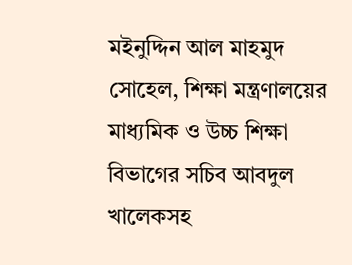মইনুদ্দিন আল মাহমুদ সোহেল, শিক্ষা মন্ত্রণালয়ের মাধ্যমিক ও উচ্চ শিক্ষা বিভাগের সচিব আবদুল খালেকসহ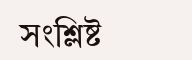সংশ্লিষ্ট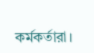কর্মকর্তারা।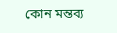কোন মন্তব্য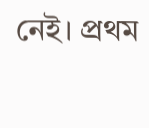নেই। প্রথম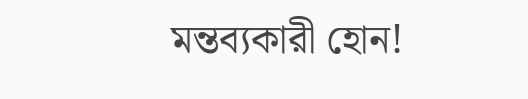মন্তব্যকারী হোন!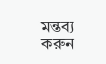মন্তব্য করুন